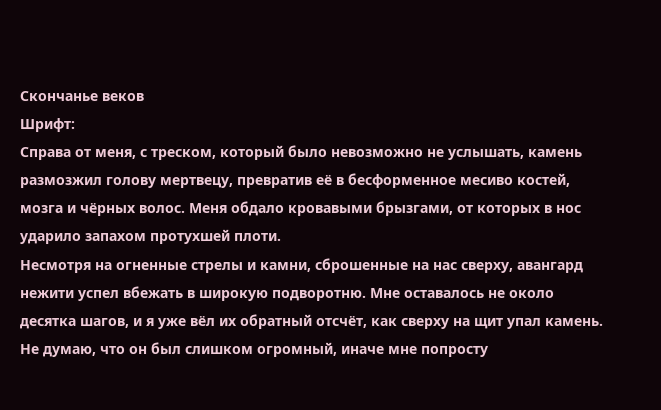Скончанье веков
Шрифт:
Справа от меня, с треском, который было невозможно не услышать, камень размозжил голову мертвецу, превратив её в бесформенное месиво костей, мозга и чёрных волос. Меня обдало кровавыми брызгами, от которых в нос ударило запахом протухшей плоти.
Несмотря на огненные стрелы и камни, сброшенные на нас сверху, авангард нежити успел вбежать в широкую подворотню. Мне оставалось не около десятка шагов, и я уже вёл их обратный отсчёт, как сверху на щит упал камень. Не думаю, что он был слишком огромный, иначе мне попросту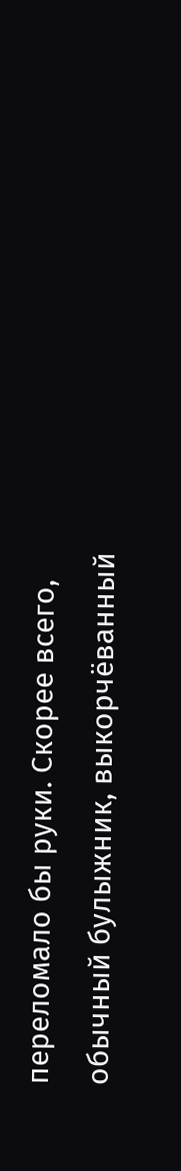переломало бы руки. Скорее всего, обычный булыжник, выкорчёванный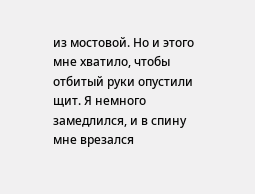из мостовой. Но и этого мне хватило, чтобы отбитый руки опустили щит. Я немного замедлился, и в спину мне врезался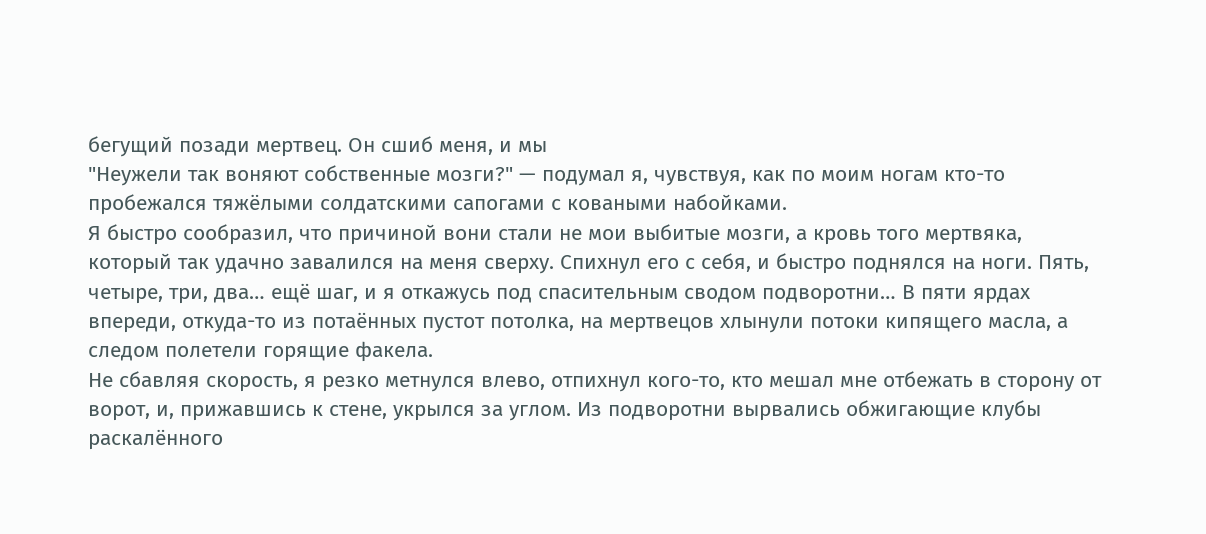бегущий позади мертвец. Он сшиб меня, и мы
"Неужели так воняют собственные мозги?" — подумал я, чувствуя, как по моим ногам кто-то пробежался тяжёлыми солдатскими сапогами с коваными набойками.
Я быстро сообразил, что причиной вони стали не мои выбитые мозги, а кровь того мертвяка, который так удачно завалился на меня сверху. Спихнул его с себя, и быстро поднялся на ноги. Пять, четыре, три, два… ещё шаг, и я откажусь под спасительным сводом подворотни… В пяти ярдах впереди, откуда-то из потаённых пустот потолка, на мертвецов хлынули потоки кипящего масла, а следом полетели горящие факела.
Не сбавляя скорость, я резко метнулся влево, отпихнул кого-то, кто мешал мне отбежать в сторону от ворот, и, прижавшись к стене, укрылся за углом. Из подворотни вырвались обжигающие клубы раскалённого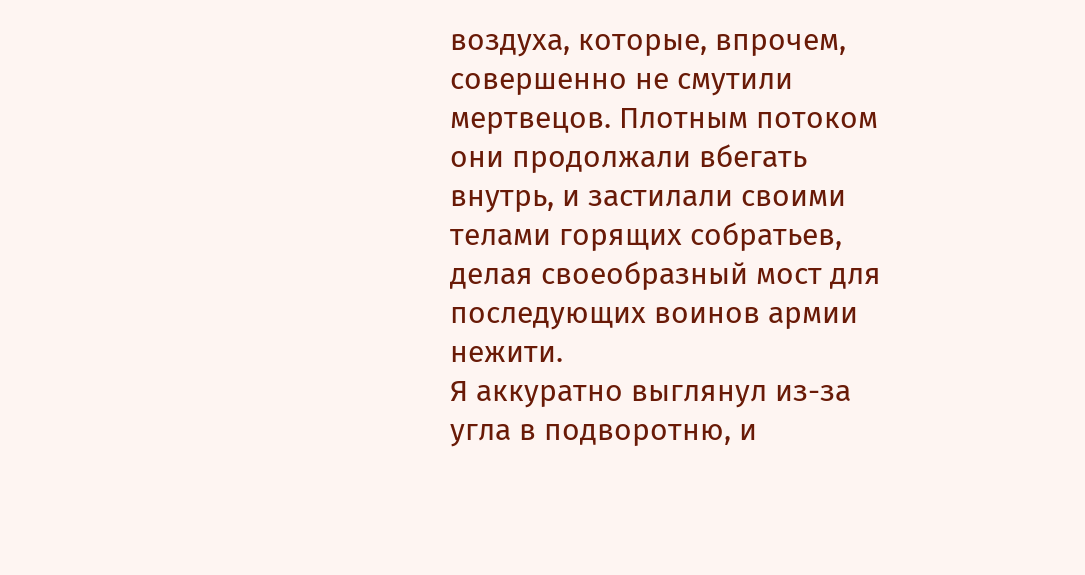воздуха, которые, впрочем, совершенно не смутили мертвецов. Плотным потоком они продолжали вбегать внутрь, и застилали своими телами горящих собратьев, делая своеобразный мост для последующих воинов армии нежити.
Я аккуратно выглянул из-за угла в подворотню, и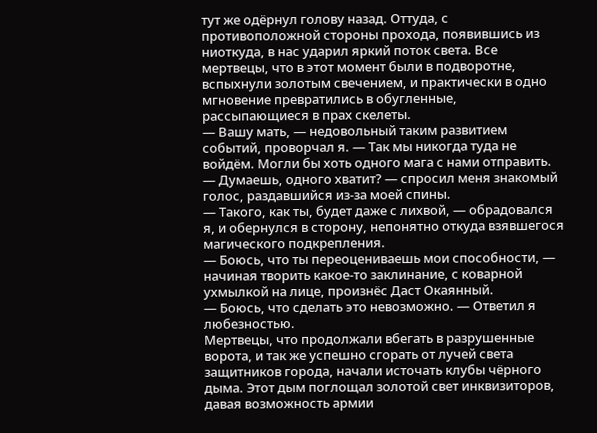тут же одёрнул голову назад. Оттуда, с противоположной стороны прохода, появившись из ниоткуда, в нас ударил яркий поток света. Все мертвецы, что в этот момент были в подворотне, вспыхнули золотым свечением, и практически в одно мгновение превратились в обугленные, рассыпающиеся в прах скелеты.
— Вашу мать, — недовольный таким развитием событий, проворчал я. — Так мы никогда туда не войдём. Могли бы хоть одного мага с нами отправить.
— Думаешь, одного хватит? — спросил меня знакомый голос, раздавшийся из-за моей спины.
— Такого, как ты, будет даже с лихвой, — обрадовался я, и обернулся в сторону, непонятно откуда взявшегося магического подкрепления.
— Боюсь, что ты переоцениваешь мои способности, — начиная творить какое-то заклинание, с коварной ухмылкой на лице, произнёс Даст Окаянный.
— Боюсь, что сделать это невозможно. — Ответил я любезностью.
Мертвецы, что продолжали вбегать в разрушенные ворота, и так же успешно сгорать от лучей света защитников города, начали источать клубы чёрного дыма. Этот дым поглощал золотой свет инквизиторов, давая возможность армии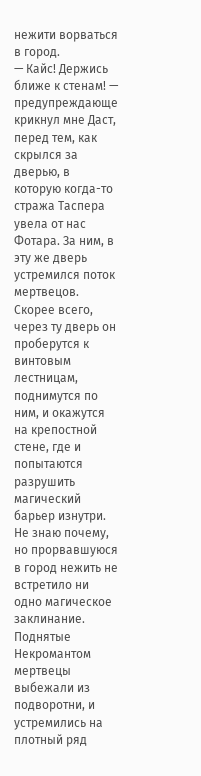нежити ворваться в город.
— Кайс! Держись ближе к стенам! — предупреждающе крикнул мне Даст, перед тем, как скрылся за дверью, в которую когда-то стража Таспера увела от нас Фотара. За ним, в эту же дверь устремился поток мертвецов. Скорее всего, через ту дверь он проберутся к винтовым лестницам, поднимутся по ним, и окажутся на крепостной стене, где и попытаются разрушить магический барьер изнутри.
Не знаю почему, но прорвавшуюся в город нежить не встретило ни одно магическое заклинание. Поднятые Некромантом мертвецы выбежали из подворотни, и устремились на плотный ряд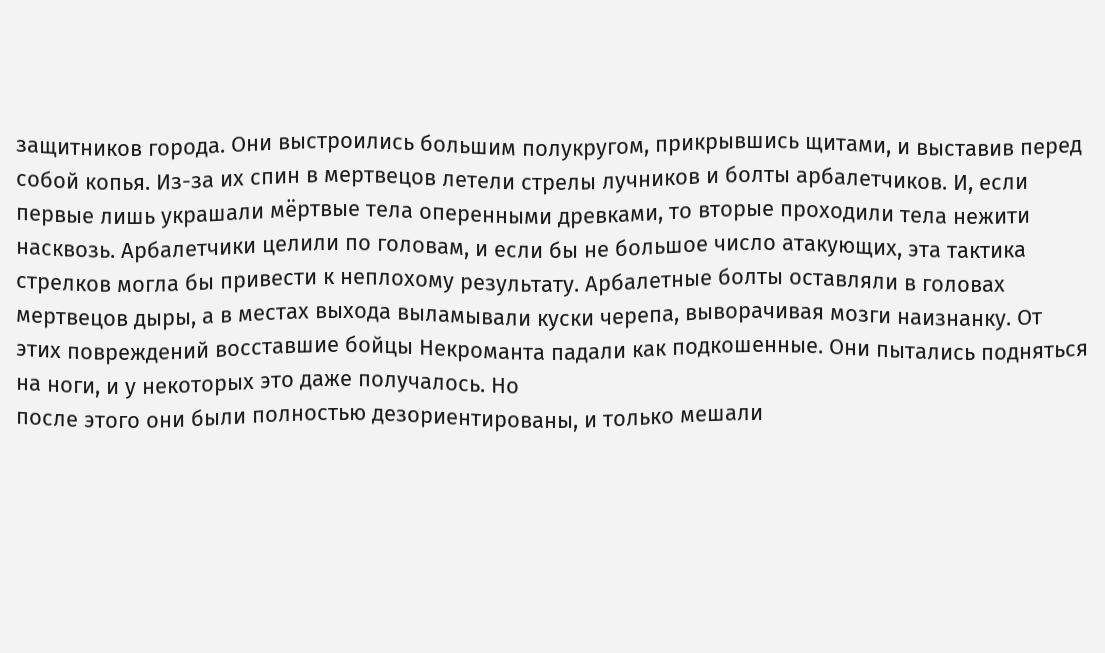защитников города. Они выстроились большим полукругом, прикрывшись щитами, и выставив перед собой копья. Из-за их спин в мертвецов летели стрелы лучников и болты арбалетчиков. И, если первые лишь украшали мёртвые тела оперенными древками, то вторые проходили тела нежити насквозь. Арбалетчики целили по головам, и если бы не большое число атакующих, эта тактика стрелков могла бы привести к неплохому результату. Арбалетные болты оставляли в головах мертвецов дыры, а в местах выхода выламывали куски черепа, выворачивая мозги наизнанку. От этих повреждений восставшие бойцы Некроманта падали как подкошенные. Они пытались подняться на ноги, и у некоторых это даже получалось. Но
после этого они были полностью дезориентированы, и только мешали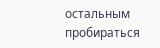остальным пробираться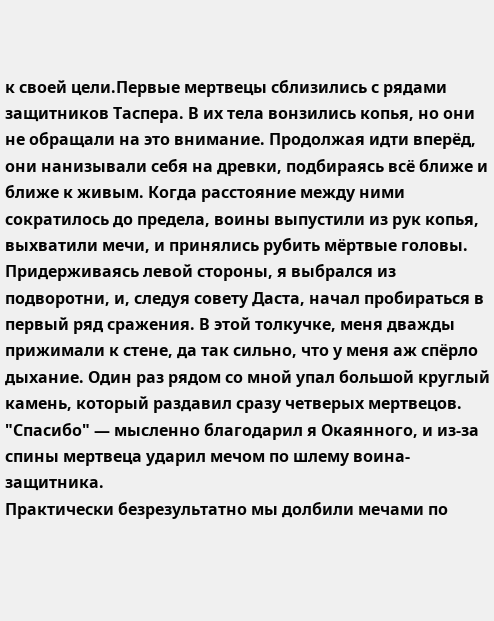к своей цели.Первые мертвецы сблизились с рядами защитников Таспера. В их тела вонзились копья, но они не обращали на это внимание. Продолжая идти вперёд, они нанизывали себя на древки, подбираясь всё ближе и ближе к живым. Когда расстояние между ними сократилось до предела, воины выпустили из рук копья, выхватили мечи, и принялись рубить мёртвые головы.
Придерживаясь левой стороны, я выбрался из подворотни, и, следуя совету Даста, начал пробираться в первый ряд сражения. В этой толкучке, меня дважды прижимали к стене, да так сильно, что у меня аж спёрло дыхание. Один раз рядом со мной упал большой круглый камень, который раздавил сразу четверых мертвецов.
"Спасибо" — мысленно благодарил я Окаянного, и из-за спины мертвеца ударил мечом по шлему воина-защитника.
Практически безрезультатно мы долбили мечами по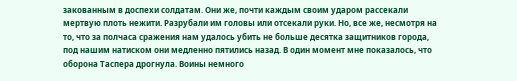закованным в доспехи солдатам. Они же, почти каждым своим ударом рассекали мертвую плоть нежити. Разрубали им головы или отсекали руки. Но, все же, несмотря на то, что за полчаса сражения нам удалось убить не больше десятка защитников города, под нашим натиском они медленно пятились назад. В один момент мне показалось, что оборона Таспера дрогнула. Воины немного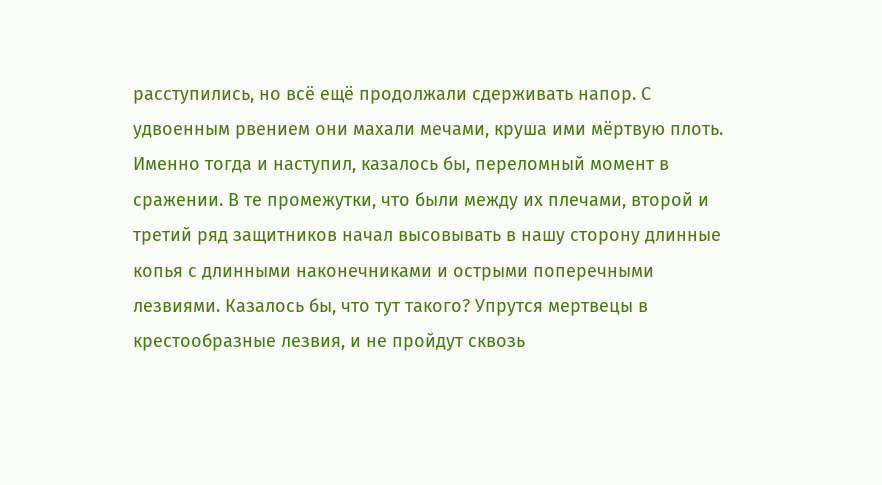расступились, но всё ещё продолжали сдерживать напор. С удвоенным рвением они махали мечами, круша ими мёртвую плоть. Именно тогда и наступил, казалось бы, переломный момент в сражении. В те промежутки, что были между их плечами, второй и третий ряд защитников начал высовывать в нашу сторону длинные копья с длинными наконечниками и острыми поперечными лезвиями. Казалось бы, что тут такого? Упрутся мертвецы в крестообразные лезвия, и не пройдут сквозь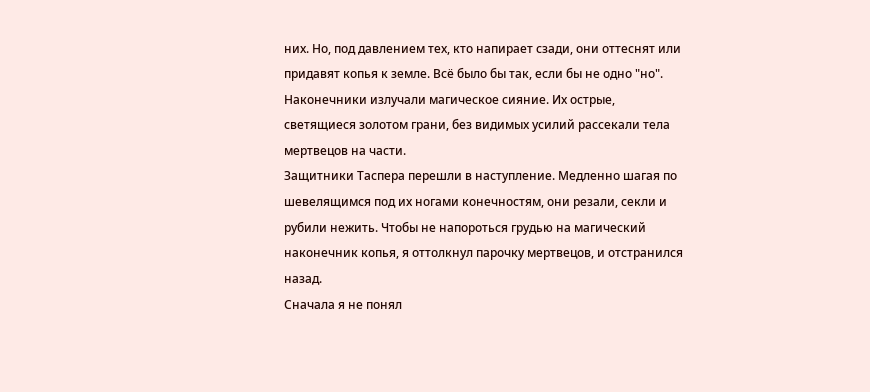них. Но, под давлением тех, кто напирает сзади, они оттеснят или придавят копья к земле. Всё было бы так, если бы не одно "но". Наконечники излучали магическое сияние. Их острые, светящиеся золотом грани, без видимых усилий рассекали тела мертвецов на части.
Защитники Таспера перешли в наступление. Медленно шагая по шевелящимся под их ногами конечностям, они резали, секли и рубили нежить. Чтобы не напороться грудью на магический наконечник копья, я оттолкнул парочку мертвецов, и отстранился назад.
Сначала я не понял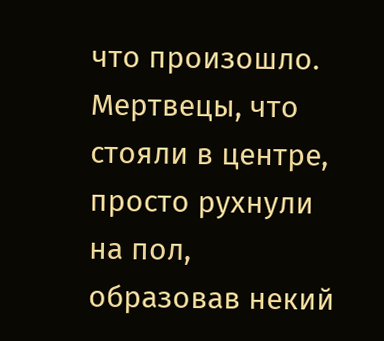что произошло. Мертвецы, что стояли в центре, просто рухнули на пол, образовав некий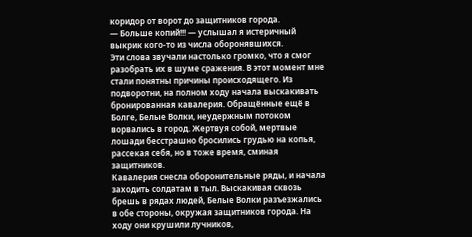коридор от ворот до защитников города.
— Больше копий!!! — услышал я истеричный выкрик кого-то из числа оборонявшихся.
Эти слова звучали настолько громко, что я смог разобрать их в шуме сражения. В этот момент мне стали понятны причины происходящего. Из подворотни, на полном ходу начала выскакивать бронированная кавалерия. Обращённые ещё в Болге, Белые Волки, неудержным потоком ворвались в город. Жертвуя собой, мертвые лошади бесстрашно бросились грудью на копья, рассекая себя, но в тоже время, сминая защитников.
Кавалерия снесла оборонительные ряды, и начала заходить солдатам в тыл. Выскакивая сквозь брешь в рядах людей, Белые Волки разъезжались в обе стороны, окружая защитников города. На ходу они крушили лучников,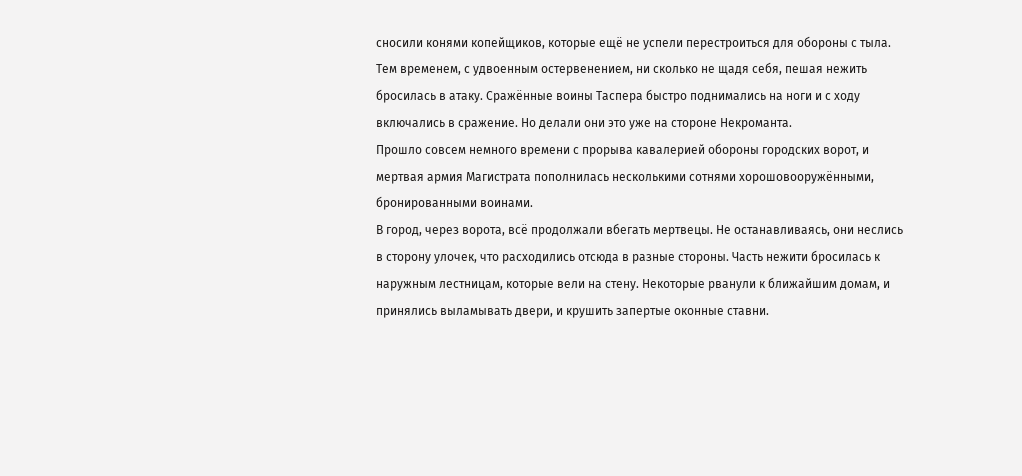сносили конями копейщиков, которые ещё не успели перестроиться для обороны с тыла. Тем временем, с удвоенным остервенением, ни сколько не щадя себя, пешая нежить бросилась в атаку. Сражённые воины Таспера быстро поднимались на ноги и с ходу включались в сражение. Но делали они это уже на стороне Некроманта.
Прошло совсем немного времени с прорыва кавалерией обороны городских ворот, и мертвая армия Магистрата пополнилась несколькими сотнями хорошовооружёнными, бронированными воинами.
В город, через ворота, всё продолжали вбегать мертвецы. Не останавливаясь, они неслись в сторону улочек, что расходились отсюда в разные стороны. Часть нежити бросилась к наружным лестницам, которые вели на стену. Некоторые рванули к ближайшим домам, и принялись выламывать двери, и крушить запертые оконные ставни.